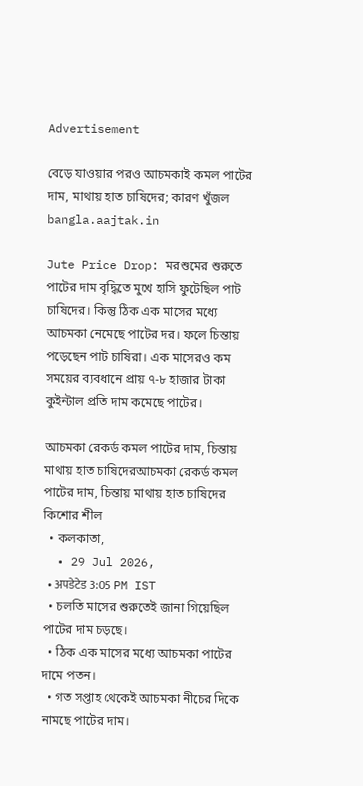Advertisement

বেড়ে যাওয়ার পরও আচমকাই কমল পাটের দাম, মাথায় হাত চাষিদের; কারণ খুঁজল bangla.aajtak.in

Jute Price Drop: মরশুমের শুরুতে পাটের দাম বৃদ্ধিতে মুখে হাসি ফুটেছিল পাট চাষিদের। কিন্তু ঠিক এক মাসের মধ্যে আচমকা নেমেছে পাটের দর। ফলে চিন্তায় পড়েছেন পাট চাষিরা। এক মাসেরও কম সময়ের ব্যবধানে প্রায় ৭-৮ হাজার টাকা কুইন্টাল প্রতি দাম কমেছে পাটের।

আচমকা রেকর্ড কমল পাটের দাম, চিন্তায় মাথায় হাত চাষিদেরআচমকা রেকর্ড কমল পাটের দাম, চিন্তায় মাথায় হাত চাষিদের
কিশোর শীল
  • কলকাতা,
  • 29 Jul 2026,
  • अपडेटेड 3:05 PM IST
  • চলতি মাসের শুরুতেই জানা গিয়েছিল পাটের দাম চড়ছে।
  • ঠিক এক মাসের মধ্যে আচমকা পাটের দামে পতন।
  • গত সপ্তাহ থেকেই আচমকা নীচের দিকে নামছে পাটের দাম।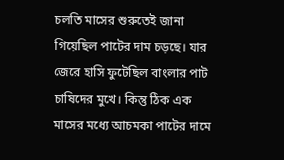চলতি মাসের শুরুতেই জানা গিয়েছিল পাটের দাম চড়ছে। যার জেরে হাসি ফুটেছিল বাংলার পাট চাষিদের মুখে। কিন্তু ঠিক এক মাসের মধ্যে আচমকা পাটের দামে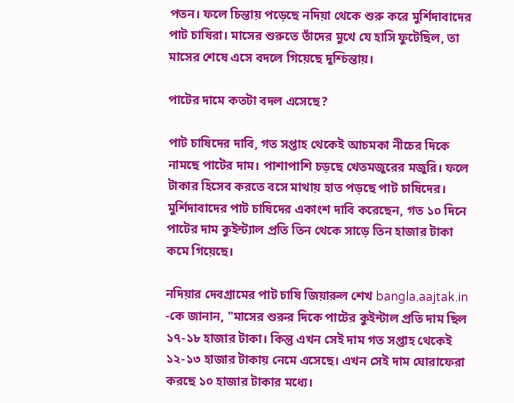পতন। ফলে চিন্তায় পড়েছে নদিয়া থেকে শুরু করে মুর্শিদাবাদের পাট চাষিরা। মাসের শুরুতে তাঁদের মুখে যে হাসি ফুটেছিল, তা মাসের শেষে এসে বদলে গিয়েছে দুশ্চিন্তায়।

পাটের দামে কতটা বদল এসেছে?

পাট চাষিদের দাবি, গত সপ্তাহ থেকেই আচমকা নীচের দিকে নামছে পাটের দাম। পাশাপাশি চড়ছে খেতমজুরের মজুরি। ফলে টাকার হিসেব করতে বসে মাথায় হাত পড়ছে পাট চাষিদের। মুর্শিদাবাদের পাট চাষিদের একাংশ দাবি করেছেন, গত ১০ দিনে পাটের দাম কুইন্ট্যাল প্রতি তিন থেকে সাড়ে তিন হাজার টাকা কমে গিয়েছে।

নদিয়ার দেবগ্রামের পাট চাষি জিয়ারুল শেখ bangla.aajtak.in -কে জানান, "মাসের শুরুর দিকে পাটের কুইন্টাল প্রতি দাম ছিল ১৭-১৮ হাজার টাকা। কিন্তু এখন সেই দাম গত সপ্তাহ থেকেই ১২-১৩ হাজার টাকায় নেমে এসেছে। এখন সেই দাম ঘোরাফেরা করছে ১০ হাজার টাকার মধ্যে।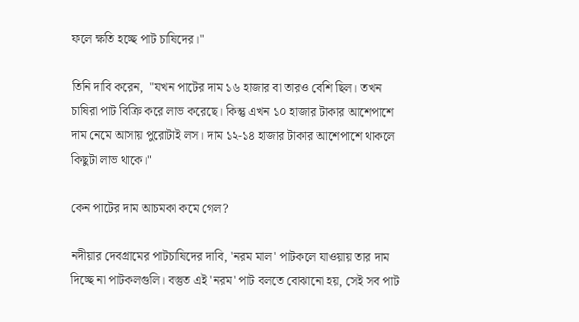ফলে ক্ষতি হচ্ছে পাট চাষিদের।"

তিনি দাবি করেন,  "যখন পাটের দাম ১৬ হাজার বা তারও বেশি ছিল। তখন চাষিরা পাট বিক্রি করে লাভ করেছে। কিন্তু এখন ১০ হাজার টাকার আশেপাশে দাম নেমে আসায় পুরোটাই লস। দাম ১২-১৪ হাজার টাকার আশেপাশে থাকলে কিছুটা লাভ থাকে।"

কেন পাটের দাম আচমকা কমে গেল?

নদীয়ার দেবগ্রামের পাটচাষিদের দাবি, 'নরম মাল' পাটকলে যাওয়ায় তার দাম দিচ্ছে না পাটকলগুলি। বস্তুত এই 'নরম' পাট বলতে বোঝানো হয়, সেই সব পাট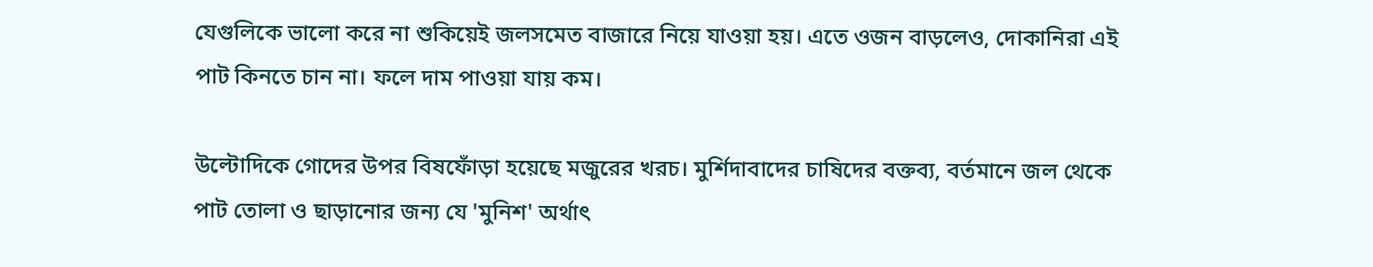যেগুলিকে ভালো করে না শুকিয়েই জলসমেত বাজারে নিয়ে যাওয়া হয়। এতে ওজন বাড়লেও, দোকানিরা এই পাট কিনতে চান না। ফলে দাম পাওয়া যায় কম।

উল্টোদিকে গোদের উপর বিষফোঁড়া হয়েছে মজুরের খরচ। মুর্শিদাবাদের চাষিদের বক্তব্য, বর্তমানে জল থেকে পাট তোলা ও ছাড়ানোর জন্য যে 'মুনিশ' অর্থাৎ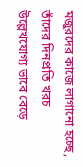মজুরদের কাজে লাগানো হচ্ছে, তাঁদের দিনপ্রতি খরচ উল্লেখযোগ্য ভাবে বেড়ে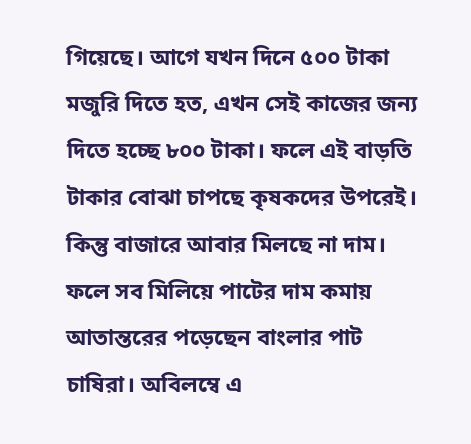গিয়েছে। আগে যখন দিনে ৫০০ টাকা মজুরি দিতে হত, এখন সেই কাজের জন্য দিতে হচ্ছে ৮০০ টাকা। ফলে এই বাড়তি টাকার বোঝা চাপছে কৃষকদের উপরেই। কিন্তু বাজারে আবার মিলছে না দাম। ফলে সব মিলিয়ে পাটের দাম কমায় আতান্তরের পড়েছেন বাংলার পাট চাষিরা। অবিলম্বে এ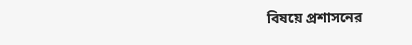বিষয়ে প্রশাসনের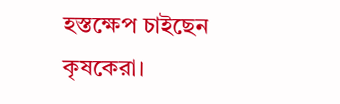হস্তক্ষেপ চাইছেন কৃষকেরা।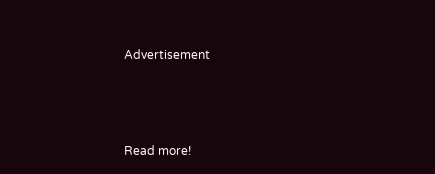Advertisement



Read more!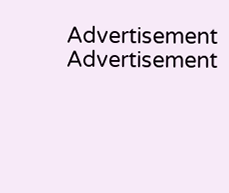Advertisement
Advertisement